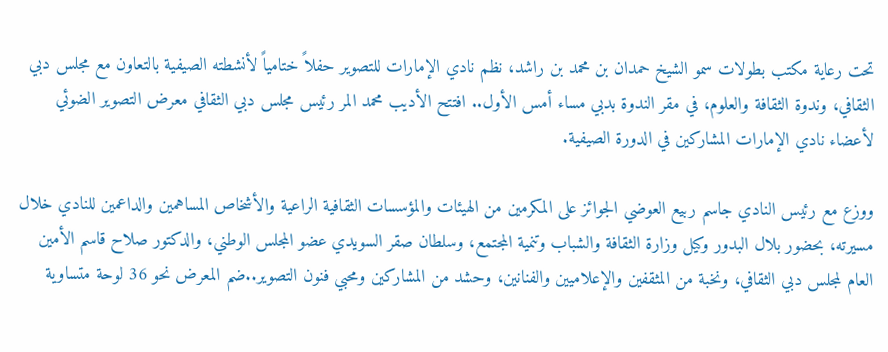تحت رعاية مكتب بطولات سمو الشيخ حمدان بن محمد بن راشد، نظم نادي الإمارات للتصوير حفلاً ختامياً لأنشطته الصيفية بالتعاون مع مجلس دبي الثقافي، وندوة الثقافة والعلوم، في مقر الندوة بدبي مساء أمس الأول.. افتتح الأديب محمد المر رئيس مجلس دبي الثقافي معرض التصوير الضوئي لأعضاء نادي الإمارات المشاركين في الدورة الصيفية.

ووزع مع رئيس النادي جاسم ربيع العوضي الجوائز على المكرمين من الهيئات والمؤسسات الثقافية الراعية والأشخاص المساهمين والداعمين للنادي خلال مسيرته، بحضور بلال البدور وكيل وزارة الثقافة والشباب وتنمية المجتمع، وسلطان صقر السويدي عضو المجلس الوطني، والدكتور صلاح قاسم الأمين العام لمجلس دبي الثقافي، ونخبة من المثقفين والإعلاميين والفنانين، وحشد من المشاركين ومحبي فنون التصوير..ضم المعرض نحو 36 لوحة متساوية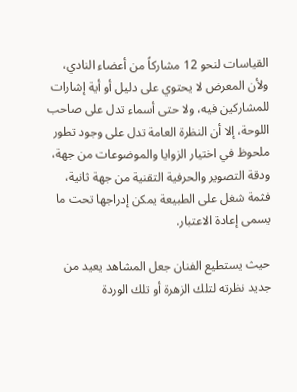القياسات لنحو 12 مشاركاً من أعضاء النادي، ولأن المعرض لا يحتوي على دليل أو أية إشارات للمشاركين فيه، ولا حتى أسماء تدل على صاحب اللوحة، إلا أن النظرة العامة تدل على وجود تطور ملحوظ في اختيار الزوايا والموضوعات من جهة، ودقة التصوير والحرفية التقنية من جهة ثانية، فثمة شغل على الطبيعة يمكن إدراجها تحت ما يسمى إعادة الاعتبار.

حيث يستطيع الفنان جعل المشاهد يعيد من جديد نظرته لتلك الزهرة أو تلك الوردة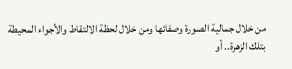من خلال جمالية الصورة وصفائها ومن خلال لحظة الالتقاط والأجواء المحيطة بتلك الزهرة.. أو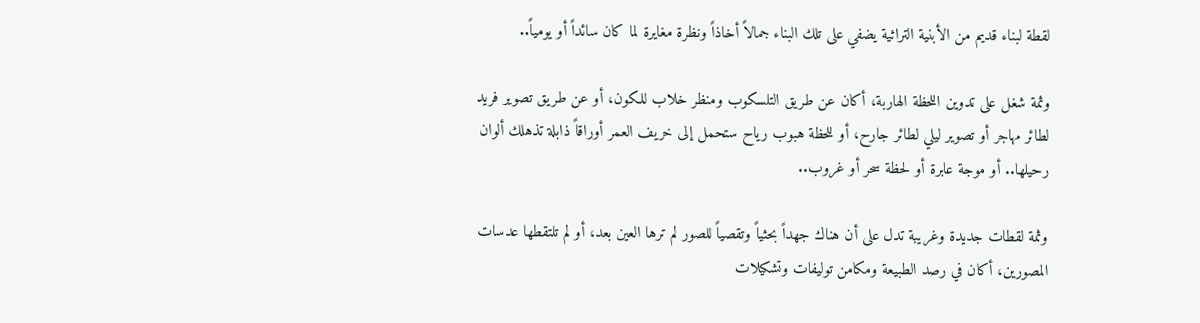لقطة لبناء قديم من الأبنية التراثية يضفي على تلك البناء جمالاً أخاذاً ونظرة مغايرة لما كان سائداً أو يومياً..

وثمة شغل على تدوين اللحظة الهاربة، أكان عن طريق التلسكوب ومنظر خلاب للكون، أو عن طريق تصوير فريد لطائر مهاجر أو تصوير ليلي لطائر جارح، أو للحظة هبوب رياح ستحمل إلى خريف العمر أوراقاً ذابلة تذهلك ألوان رحيلها.. أو موجة عابرة أو لحظة سحر أو غروب..

وثمة لقطات جديدة وغريبة تدل على أن هناك جهداً بحثياً وتقصياً للصور لم ترها العين بعد، أو لم تلتقطها عدسات المصورين، أكان في رصد الطبيعة ومكامن توليفات وتشكيلات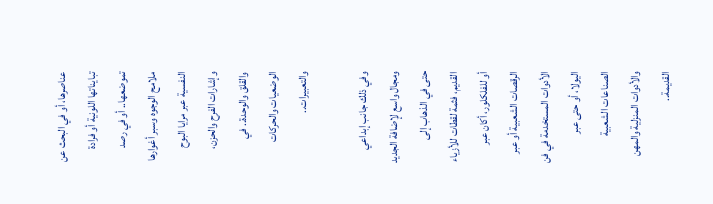عناصرها، أو في البحث عن تبايناتها اللونية أو فرادة تموضعها.. أو في رصد ملامح الوجوه وسبر أغوارها النفسية عبر مرايا البوح وإشارات الفرح والحزن، والقلق والوحدة.. في الوضعيات والحركات والتعبيرات..

وفي ذلك جانب إبداعي ومجال واسع لإضافة الجديد حتى في الذهاب إلى القديم، فثمة لقطات للأزياء أو للفلكلور، أكان عبر الرقصات الشعبية أو عبر الأدوات المستخدمة في فن اليولا، أو حتى عبر الصناعات الشعبية والأدوات المنزلية والمهن القديمة..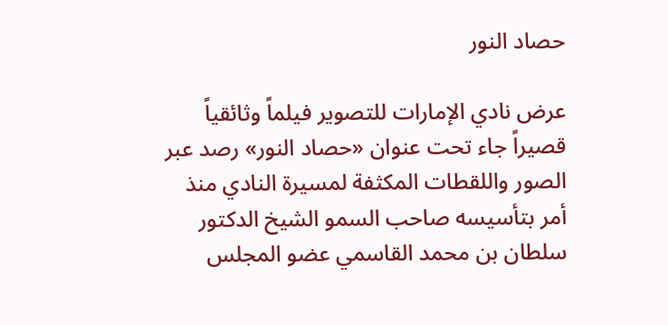حصاد النور

عرض نادي الإمارات للتصوير فيلماً وثائقياً قصيراً جاء تحت عنوان «حصاد النور» رصد عبر الصور واللقطات المكثفة لمسيرة النادي منذ أمر بتأسيسه صاحب السمو الشيخ الدكتور سلطان بن محمد القاسمي عضو المجلس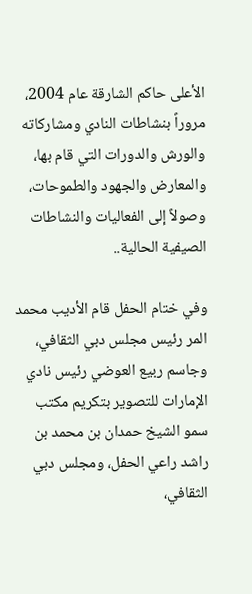الأعلى حاكم الشارقة عام 2004، مروراً بنشاطات النادي ومشاركاته والورش والدورات التي قام بها، والمعارض والجهود والطموحات، وصولاً إلى الفعاليات والنشاطات الصيفية الحالية..

وفي ختام الحفل قام الأديب محمد المر رئيس مجلس دبي الثقافي، وجاسم ربيع العوضي رئيس نادي الإمارات للتصوير بتكريم مكتب سمو الشيخ حمدان بن محمد بن راشد راعي الحفل، ومجلس دبي الثقافي،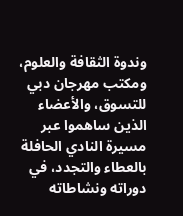وندوة الثقافة والعلوم، ومكتب مهرجان دبي للتسوق، والأعضاء الذين ساهموا عبر مسيرة النادي الحافلة بالعطاء والتجدد، في دوراته ونشاطاته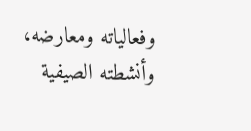وفعالياته ومعارضه، وأنشطته الصيفية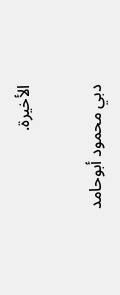الأخيرة.

دبي محمود أبوحامد